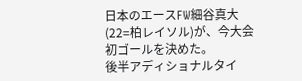日本のエースFW細谷真大(22=柏レイソル)が、今大会初ゴールを決めた。
後半アディショナルタイ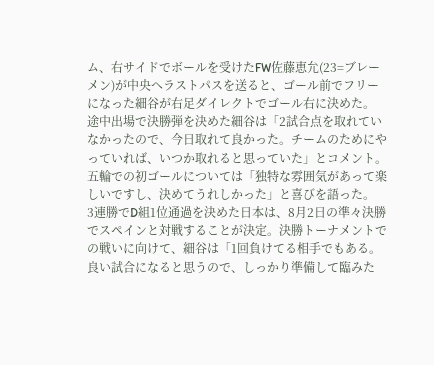ム、右サイドでボールを受けたFW佐藤恵允(23=ブレーメン)が中央へラストパスを送ると、ゴール前でフリーになった細谷が右足ダイレクトでゴール右に決めた。
途中出場で決勝弾を決めた細谷は「2試合点を取れていなかったので、今日取れて良かった。チームのためにやっていれば、いつか取れると思っていた」とコメント。五輪での初ゴールについては「独特な雰囲気があって楽しいですし、決めてうれしかった」と喜びを語った。
3連勝でD組1位通過を決めた日本は、8月2日の準々決勝でスペインと対戦することが決定。決勝トーナメントでの戦いに向けて、細谷は「1回負けてる相手でもある。良い試合になると思うので、しっかり準備して臨みた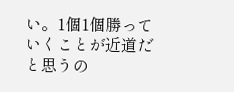い。1個1個勝っていくことが近道だと思うの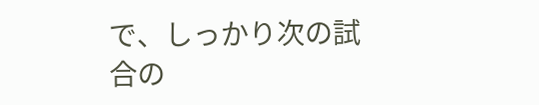で、しっかり次の試合の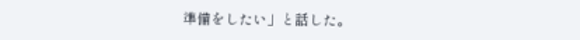準備をしたい」と話した。